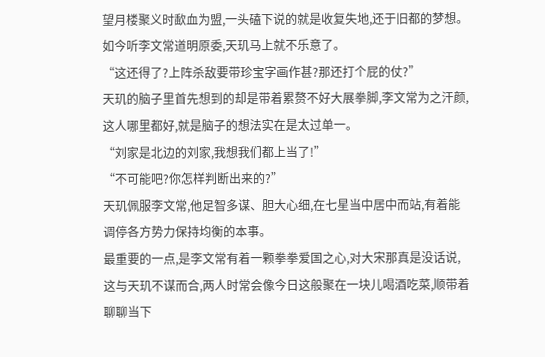望月楼聚义时歃血为盟,一头磕下说的就是收复失地,还于旧都的梦想。
如今听李文常道明原委,天玑马上就不乐意了。
“这还得了?上阵杀敌要带珍宝字画作甚?那还打个屁的仗?”
天玑的脑子里首先想到的却是带着累赘不好大展拳脚,李文常为之汗颜,这人哪里都好,就是脑子的想法实在是太过单一。
“刘家是北边的刘家,我想我们都上当了!”
“不可能吧?你怎样判断出来的?”
天玑佩服李文常,他足智多谋、胆大心细,在七星当中居中而站,有着能调停各方势力保持均衡的本事。
最重要的一点,是李文常有着一颗拳拳爱国之心,对大宋那真是没话说,这与天玑不谋而合,两人时常会像今日这般聚在一块儿喝酒吃菜,顺带着聊聊当下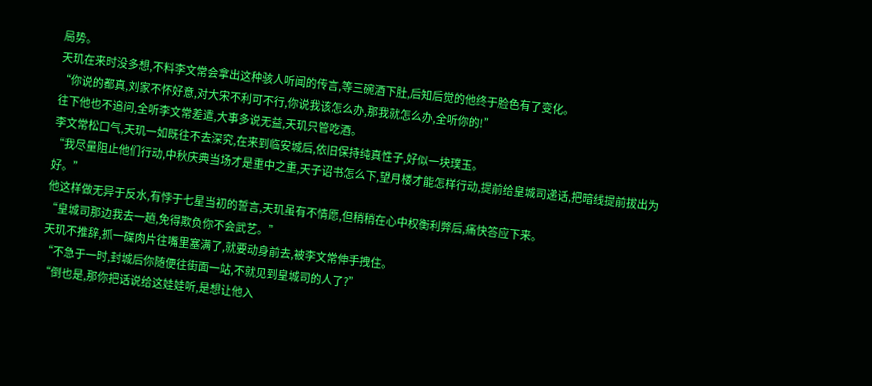局势。
天玑在来时没多想,不料李文常会拿出这种骇人听闻的传言,等三碗酒下肚,后知后觉的他终于脸色有了变化。
“你说的都真,刘家不怀好意,对大宋不利可不行,你说我该怎么办,那我就怎么办,全听你的!”
往下他也不追问,全听李文常差遣,大事多说无益,天玑只管吃酒。
李文常松口气,天玑一如既往不去深究,在来到临安城后,依旧保持纯真性子,好似一块璞玉。
“我尽量阻止他们行动,中秋庆典当场才是重中之重,天子诏书怎么下,望月楼才能怎样行动,提前给皇城司递话,把暗线提前拔出为好。”
他这样做无异于反水,有悖于七星当初的誓言,天玑虽有不情愿,但稍稍在心中权衡利弊后,痛快答应下来。
“皇城司那边我去一趟,免得欺负你不会武艺。”
天玑不推辞,抓一碟肉片往嘴里塞满了,就要动身前去,被李文常伸手拽住。
“不急于一时,封城后你随便往街面一站,不就见到皇城司的人了?”
“倒也是,那你把话说给这娃娃听,是想让他入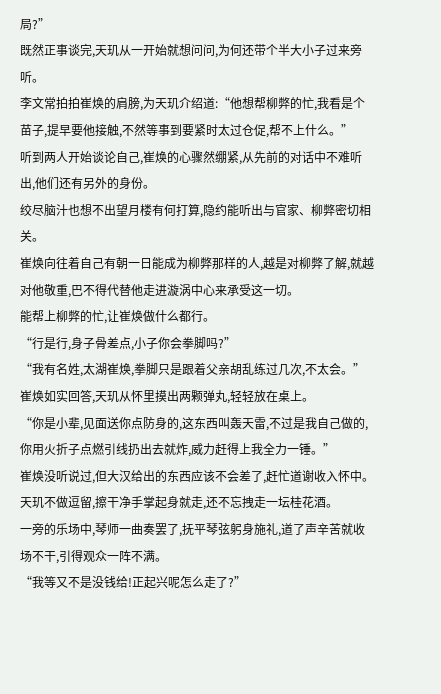局?”
既然正事谈完,天玑从一开始就想问问,为何还带个半大小子过来旁听。
李文常拍拍崔焕的肩膀,为天玑介绍道:“他想帮柳弊的忙,我看是个苗子,提早要他接触,不然等事到要紧时太过仓促,帮不上什么。”
听到两人开始谈论自己,崔焕的心骤然绷紧,从先前的对话中不难听出,他们还有另外的身份。
绞尽脑汁也想不出望月楼有何打算,隐约能听出与官家、柳弊密切相关。
崔焕向往着自己有朝一日能成为柳弊那样的人,越是对柳弊了解,就越对他敬重,巴不得代替他走进漩涡中心来承受这一切。
能帮上柳弊的忙,让崔焕做什么都行。
“行是行,身子骨差点,小子你会拳脚吗?”
“我有名姓,太湖崔焕,拳脚只是跟着父亲胡乱练过几次,不太会。”
崔焕如实回答,天玑从怀里摸出两颗弹丸,轻轻放在桌上。
“你是小辈,见面送你点防身的,这东西叫轰天雷,不过是我自己做的,你用火折子点燃引线扔出去就炸,威力赶得上我全力一锤。”
崔焕没听说过,但大汉给出的东西应该不会差了,赶忙道谢收入怀中。
天玑不做逗留,擦干净手掌起身就走,还不忘拽走一坛桂花酒。
一旁的乐场中,琴师一曲奏罢了,抚平琴弦躬身施礼,道了声辛苦就收场不干,引得观众一阵不满。
“我等又不是没钱给!正起兴呢怎么走了?”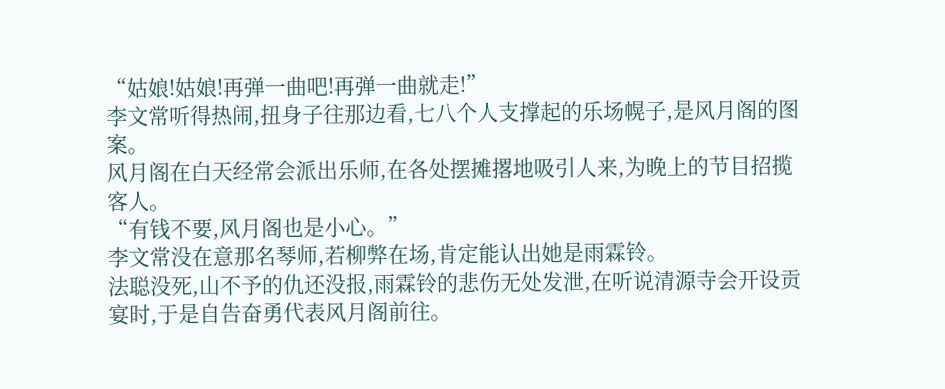“姑娘!姑娘!再弹一曲吧!再弹一曲就走!”
李文常听得热闹,扭身子往那边看,七八个人支撑起的乐场幌子,是风月阁的图案。
风月阁在白天经常会派出乐师,在各处摆摊撂地吸引人来,为晚上的节目招揽客人。
“有钱不要,风月阁也是小心。”
李文常没在意那名琴师,若柳弊在场,肯定能认出她是雨霖铃。
法聪没死,山不予的仇还没报,雨霖铃的悲伤无处发泄,在听说清源寺会开设贡宴时,于是自告奋勇代表风月阁前往。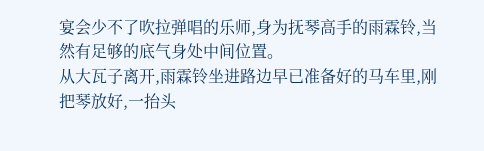宴会少不了吹拉弹唱的乐师,身为抚琴高手的雨霖铃,当然有足够的底气身处中间位置。
从大瓦子离开,雨霖铃坐进路边早已准备好的马车里,刚把琴放好,一抬头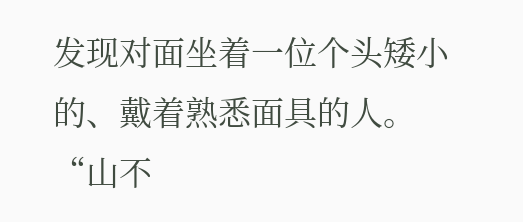发现对面坐着一位个头矮小的、戴着熟悉面具的人。
“山不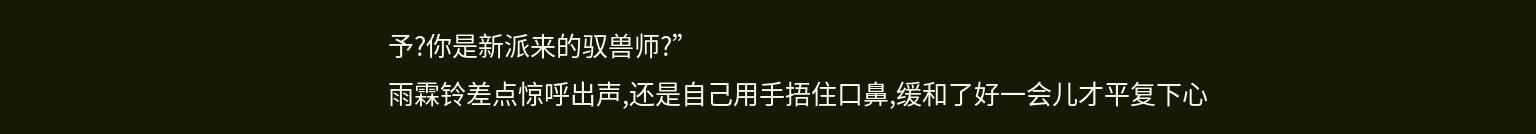予?你是新派来的驭兽师?”
雨霖铃差点惊呼出声,还是自己用手捂住口鼻,缓和了好一会儿才平复下心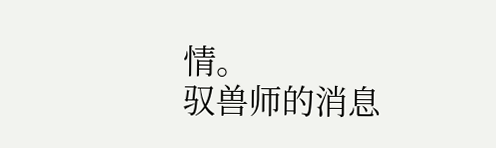情。
驭兽师的消息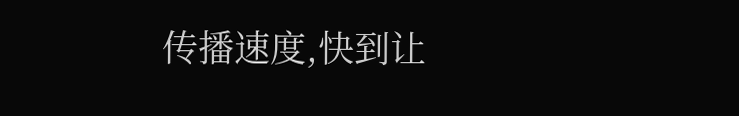传播速度,快到让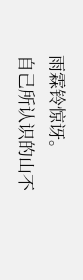雨霖铃惊讶。
自己所认识的山不